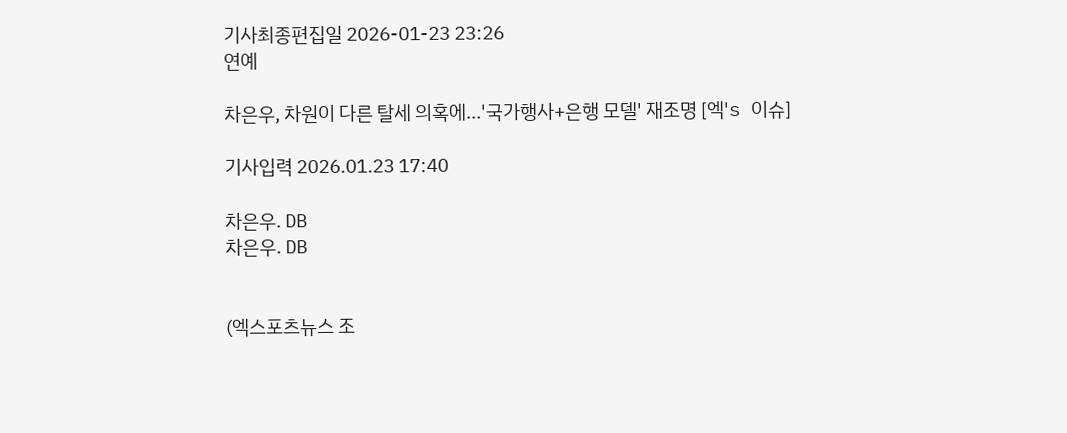기사최종편집일 2026-01-23 23:26
연예

차은우, 차원이 다른 탈세 의혹에…'국가행사+은행 모델' 재조명 [엑's 이슈]

기사입력 2026.01.23 17:40

차은우. DB
차은우. DB


(엑스포츠뉴스 조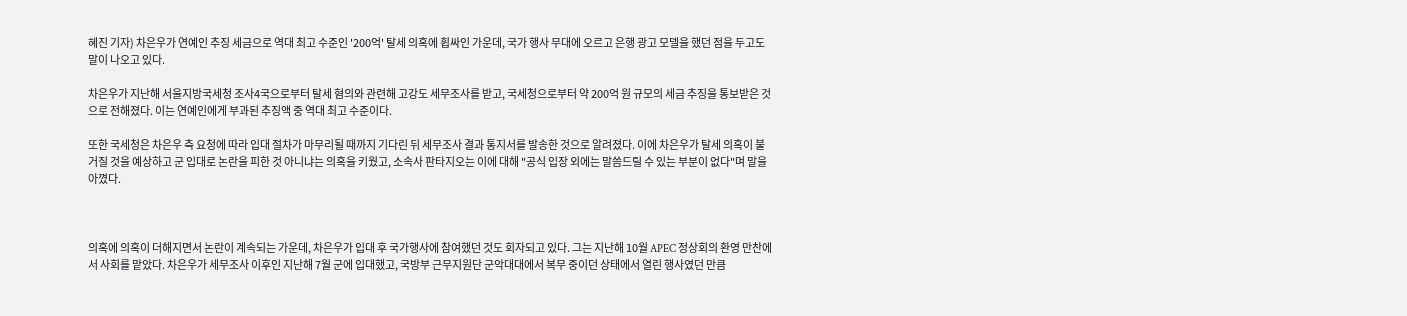혜진 기자) 차은우가 연예인 추징 세금으로 역대 최고 수준인 '200억' 탈세 의혹에 휩싸인 가운데, 국가 행사 무대에 오르고 은행 광고 모델을 했던 점을 두고도 말이 나오고 있다.

차은우가 지난해 서울지방국세청 조사4국으로부터 탈세 혐의와 관련해 고강도 세무조사를 받고, 국세청으로부터 약 200억 원 규모의 세금 추징을 통보받은 것으로 전해졌다. 이는 연예인에게 부과된 추징액 중 역대 최고 수준이다.

또한 국세청은 차은우 측 요청에 따라 입대 절차가 마무리될 때까지 기다린 뒤 세무조사 결과 통지서를 발송한 것으로 알려졌다. 이에 차은우가 탈세 의혹이 불거질 것을 예상하고 군 입대로 논란을 피한 것 아니냐는 의혹을 키웠고, 소속사 판타지오는 이에 대해 "공식 입장 외에는 말씀드릴 수 있는 부분이 없다"며 말을 아꼈다.



의혹에 의혹이 더해지면서 논란이 계속되는 가운데, 차은우가 입대 후 국가행사에 참여했던 것도 회자되고 있다. 그는 지난해 10월 APEC 정상회의 환영 만찬에서 사회를 맡았다. 차은우가 세무조사 이후인 지난해 7월 군에 입대했고, 국방부 근무지원단 군악대대에서 복무 중이던 상태에서 열린 행사였던 만큼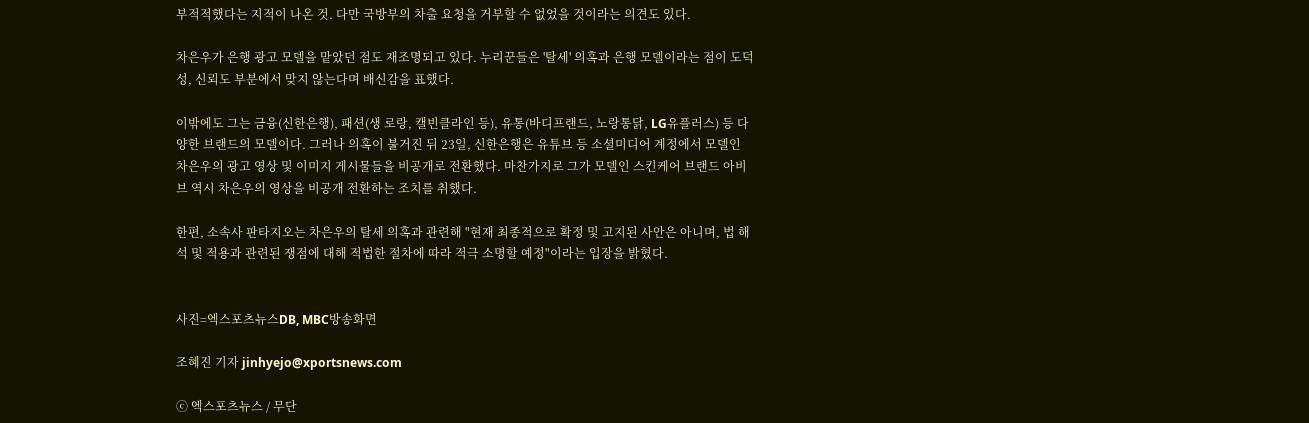부적적했다는 지적이 나온 것. 다만 국방부의 차출 요청을 거부할 수 없었을 것이라는 의견도 있다.

차은우가 은행 광고 모델을 맡았던 점도 재조명되고 있다. 누리꾼들은 '탈세' 의혹과 은행 모델이라는 점이 도덕성, 신뢰도 부분에서 맞지 않는다며 배신감을 표했다.

이밖에도 그는 금융(신한은행), 패션(생 로랑, 캘빈클라인 등), 유통(바디프랜드, 노랑통닭, LG유플러스) 등 다양한 브랜드의 모델이다. 그러나 의혹이 불거진 뒤 23일, 신한은행은 유튜브 등 소셜미디어 계정에서 모델인 차은우의 광고 영상 및 이미지 게시물들을 비공개로 전환했다. 마찬가지로 그가 모델인 스킨케어 브랜드 아비브 역시 차은우의 영상을 비공개 전환하는 조치를 취했다.

한편, 소속사 판타지오는 차은우의 탈세 의혹과 관련해 "현재 최종적으로 확정 및 고지된 사안은 아니며, 법 해석 및 적용과 관련된 쟁점에 대해 적법한 절차에 따라 적극 소명할 예정"이라는 입장을 밝혔다.


사진=엑스포츠뉴스DB, MBC방송화면

조혜진 기자 jinhyejo@xportsnews.com

ⓒ 엑스포츠뉴스 / 무단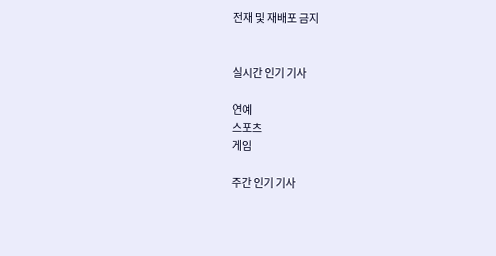전재 및 재배포 금지


실시간 인기 기사

연예
스포츠
게임

주간 인기 기사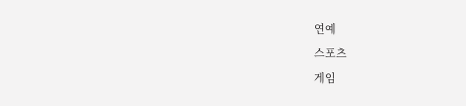연예
스포츠
게임